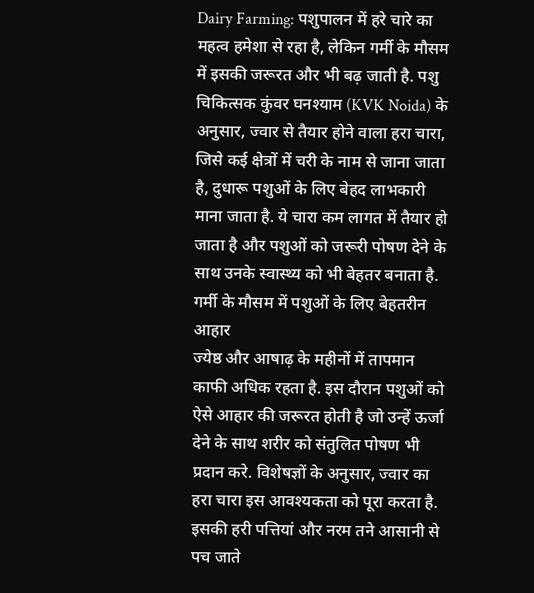Dairy Farming: पशुपालन में हरे चारे का महत्व हमेशा से रहा है, लेकिन गर्मी के मौसम में इसकी जरूरत और भी बढ़ जाती है. पशु चिकित्सक कुंवर घनश्याम (KVK Noida) के अनुसार, ज्वार से तैयार होने वाला हरा चारा, जिसे कई क्षेत्रों में चरी के नाम से जाना जाता है, दुधारू पशुओं के लिए बेहद लाभकारी माना जाता है. ये चारा कम लागत में तैयार हो जाता है और पशुओं को जरूरी पोषण देने के साथ उनके स्वास्थ्य को भी बेहतर बनाता है.
गर्मी के मौसम में पशुओं के लिए बेहतरीन आहार
ज्येष्ठ और आषाढ़ के महीनों में तापमान काफी अधिक रहता है. इस दौरान पशुओं को ऐसे आहार की जरूरत होती है जो उन्हें ऊर्जा देने के साथ शरीर को संतुलित पोषण भी प्रदान करे. विशेषज्ञों के अनुसार, ज्वार का हरा चारा इस आवश्यकता को पूरा करता है. इसकी हरी पत्तियां और नरम तने आसानी से पच जाते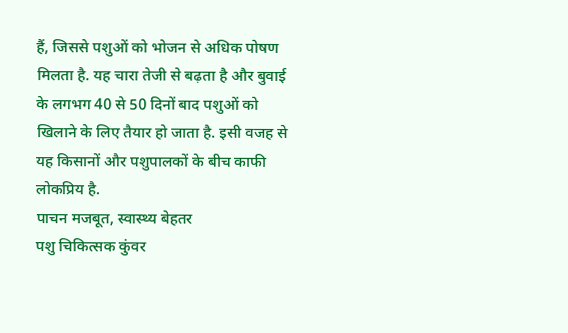हैं, जिससे पशुओं को भोजन से अधिक पोषण मिलता है. यह चारा तेजी से बढ़ता है और बुवाई के लगभग 40 से 50 दिनों बाद पशुओं को खिलाने के लिए तैयार हो जाता है. इसी वजह से यह किसानों और पशुपालकों के बीच काफी लोकप्रिय है.
पाचन मजबूत, स्वास्थ्य बेहतर
पशु चिकित्सक कुंवर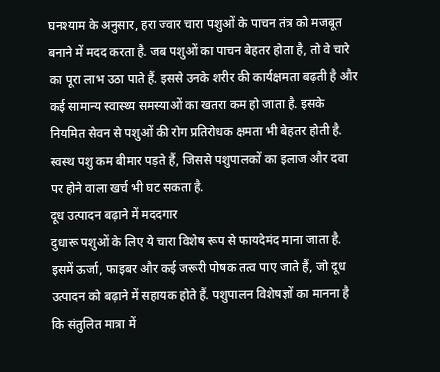घनश्याम के अनुसार, हरा ज्वार चारा पशुओं के पाचन तंत्र को मजबूत बनाने में मदद करता है. जब पशुओं का पाचन बेहतर होता है, तो वे चारे का पूरा लाभ उठा पाते हैं. इससे उनके शरीर की कार्यक्षमता बढ़ती है और कई सामान्य स्वास्थ्य समस्याओं का खतरा कम हो जाता है. इसके नियमित सेवन से पशुओं की रोग प्रतिरोधक क्षमता भी बेहतर होती है. स्वस्थ पशु कम बीमार पड़ते हैं, जिससे पशुपालकों का इलाज और दवा पर होने वाला खर्च भी घट सकता है.
दूध उत्पादन बढ़ाने में मददगार
दुधारू पशुओं के लिए ये चारा विशेष रूप से फायदेमंद माना जाता है. इसमें ऊर्जा, फाइबर और कई जरूरी पोषक तत्व पाए जाते हैं, जो दूध उत्पादन को बढ़ाने में सहायक होते हैं. पशुपालन विशेषज्ञों का मानना है कि संतुलित मात्रा में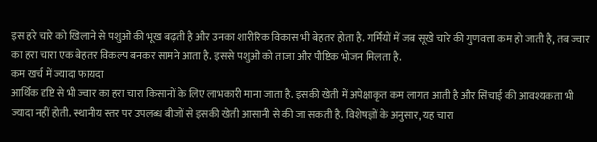इस हरे चारे को खिलाने से पशुओं की भूख बढ़ती है और उनका शारीरिक विकास भी बेहतर होता है. गर्मियों में जब सूखे चारे की गुणवत्ता कम हो जाती है, तब ज्वार का हरा चारा एक बेहतर विकल्प बनकर सामने आता है. इससे पशुओं को ताजा और पौष्टिक भोजन मिलता है.
कम खर्च में ज्यादा फायदा
आर्थिक दृष्टि से भी ज्वार का हरा चारा किसानों के लिए लाभकारी माना जाता है. इसकी खेती में अपेक्षाकृत कम लागत आती है और सिंचाई की आवश्यकता भी ज्यादा नहीं होती. स्थानीय स्तर पर उपलब्ध बीजों से इसकी खेती आसानी से की जा सकती है. विशेषज्ञों के अनुसार, यह चारा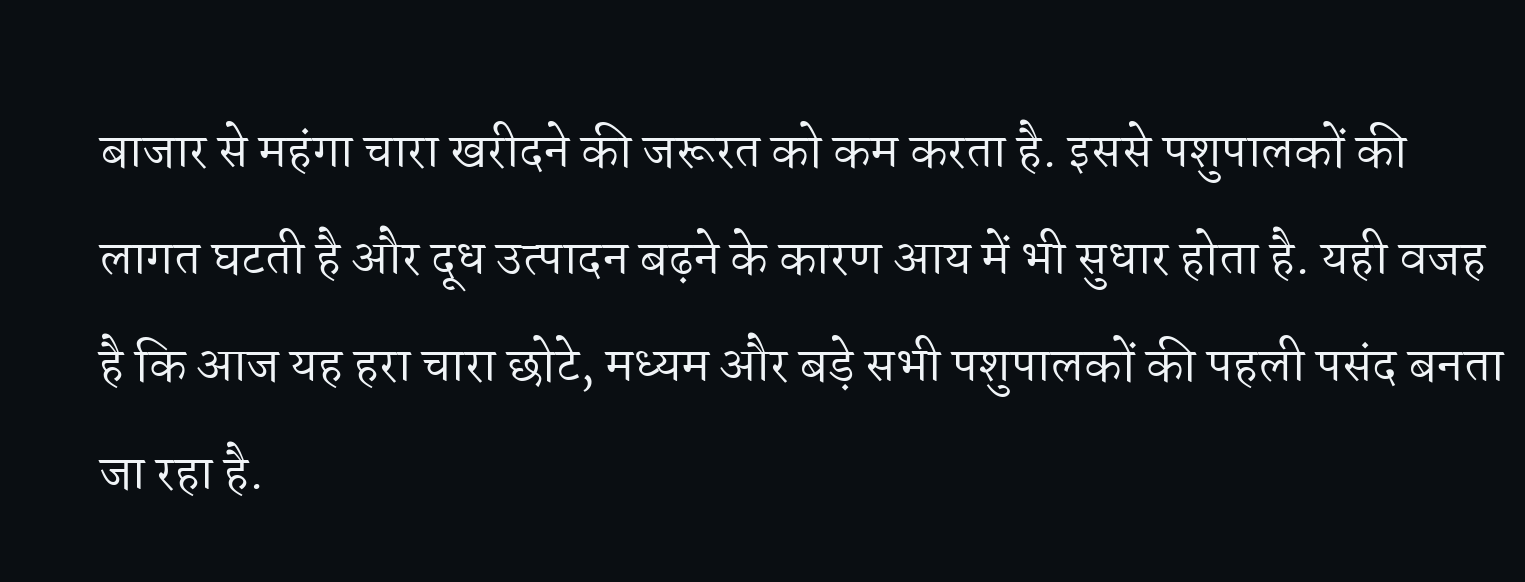बाजार से महंगा चारा खरीदने की जरूरत को कम करता है. इससे पशुपालकों की लागत घटती है और दूध उत्पादन बढ़ने के कारण आय में भी सुधार होता है. यही वजह है कि आज यह हरा चारा छोटे, मध्यम और बड़े सभी पशुपालकों की पहली पसंद बनता जा रहा है.